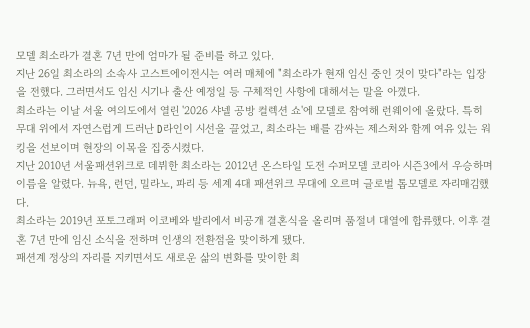모델 최소라가 결혼 7년 만에 엄마가 될 준비를 하고 있다.
지난 26일 최소라의 소속사 고스트에이전시는 여러 매체에 "최소라가 현재 임신 중인 것이 맞다"라는 입장을 전했다. 그러면서도 임신 시기나 출산 예정일 등 구체적인 사항에 대해서는 말을 아꼈다.
최소라는 이날 서울 여의도에서 열린 '2026 샤넬 공방 컬렉션 쇼'에 모델로 참여해 런웨이에 올랐다. 특히 무대 위에서 자연스럽게 드러난 D라인이 시선을 끌었고, 최소라는 배를 감싸는 제스처와 함께 여유 있는 워킹을 선보이며 현장의 이목을 집중시켰다.
지난 2010년 서울패션위크로 데뷔한 최소라는 2012년 온스타일 도전 수퍼모델 코리아 시즌3에서 우승하며 이름을 알렸다. 뉴욕, 런던, 밀라노, 파리 등 세계 4대 패션위크 무대에 오르며 글로벌 톱모델로 자리매김했다.
최소라는 2019년 포토그래퍼 이코베와 발리에서 비공개 결혼식을 올리며 품절녀 대열에 합류했다. 이후 결혼 7년 만에 임신 소식을 전하며 인생의 전환점을 맞이하게 됐다.
패션계 정상의 자리를 지키면서도 새로운 삶의 변화를 맞이한 최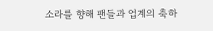소라를 향해 팬들과 업계의 축하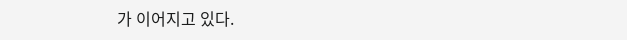가 이어지고 있다.